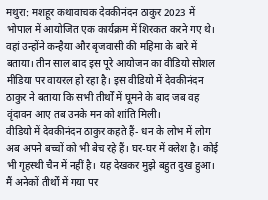मथुरा: मशहूर कथावाचक देवकीनंदन ठाकुर 2023 में भोपाल में आयोजित एक कार्यक्रम में शिरकत करने गए थे। वहां उन्होंने कन्हैया और बृजवासी की महिमा के बारे में बताया। तीन साल बाद इस पूरे आयोजन का वीडियो सोशल मीडिया पर वायरल हो रहा है। इस वीडियो में देवकीनंदन ठाकुर ने बताया कि सभी तीर्थों में घूमने के बाद जब वह वृंदावन आए तब उनके मन को शांति मिली।
वीडियो में देवकीनंदन ठाकुर कहते हैं- धन के लोभ में लोग अब अपने बच्चों को भी बेच रहे हैं। घर-घर में क्लेश है। कोई भी गृहस्थी चैन में नहीं है। यह देखकर मुझे बहुत दुख हुआ। मैं अनेकों तीर्थों में गया पर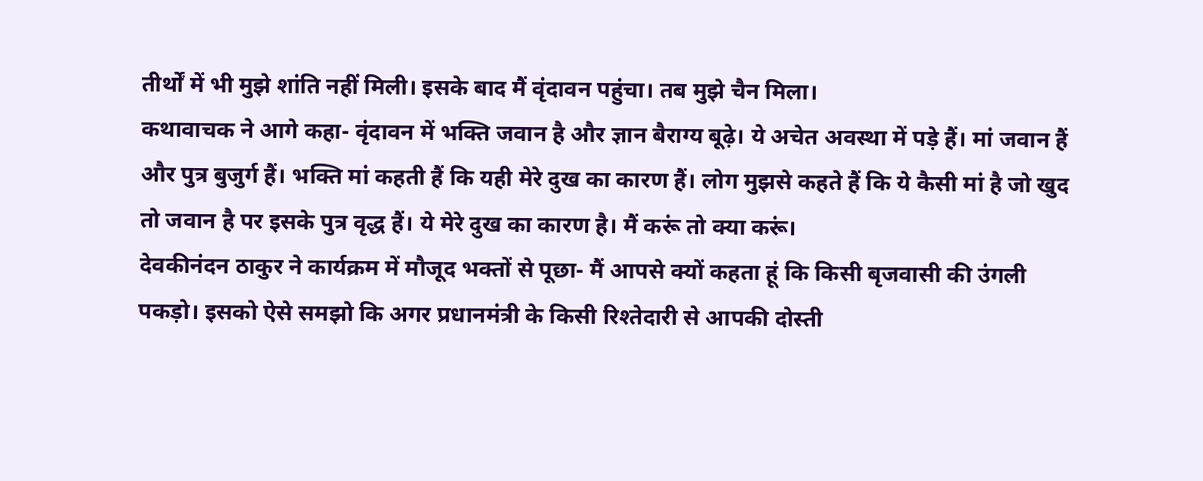तीर्थों में भी मुझे शांति नहीं मिली। इसके बाद मैं वृंदावन पहुंचा। तब मुझे चैन मिला।
कथावाचक ने आगे कहा- वृंदावन में भक्ति जवान है और ज्ञान बैराग्य बूढ़े। ये अचेत अवस्था में पड़े हैं। मां जवान हैं और पुत्र बुजुर्ग हैं। भक्ति मां कहती हैं कि यही मेरे दुख का कारण हैं। लोग मुझसे कहते हैं कि ये कैसी मां है जो खुद तो जवान है पर इसके पुत्र वृद्ध हैं। ये मेरे दुख का कारण है। मैं करूं तो क्या करूं।
देवकीनंदन ठाकुर ने कार्यक्रम में मौजूद भक्तों से पूछा- मैं आपसे क्यों कहता हूं कि किसी बृजवासी की उंगली पकड़ो। इसको ऐसे समझो कि अगर प्रधानमंत्री के किसी रिश्तेदारी से आपकी दोस्ती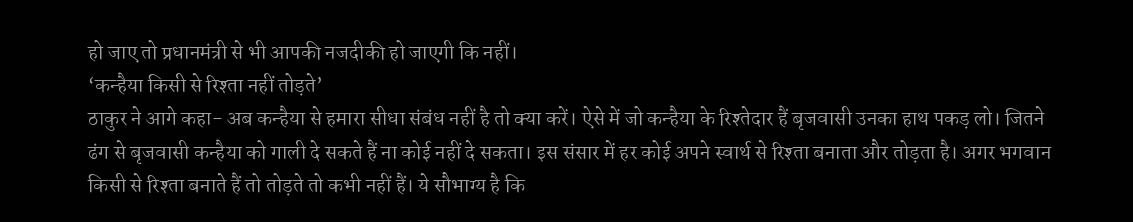हो जाए तो प्रधानमंत्री से भी आपकी नजदीकी हो जाएगी कि नहीं।
‘कन्हैया किसी से रिश्ता नहीं तोड़ते’
ठाकुर ने आगे कहा- अब कन्हैया से हमारा सीधा संबंध नहीं है तो क्या करें। ऐसे में जो कन्हैया के रिश्तेदार हैं बृजवासी उनका हाथ पकड़ लो। जितने ढंग से बृजवासी कन्हैया को गाली दे सकते हैं ना कोई नहीं दे सकता। इस संसार में हर कोई अपने स्वार्थ से रिश्ता बनाता और तोड़ता है। अगर भगवान किसी से रिश्ता बनाते हैं तो तोड़ते तो कभी नहीं हैं। ये सौभाग्य है कि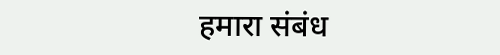हमारा संबंध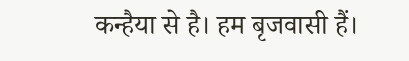कन्हैया से है। हम बृजवासी हैं।